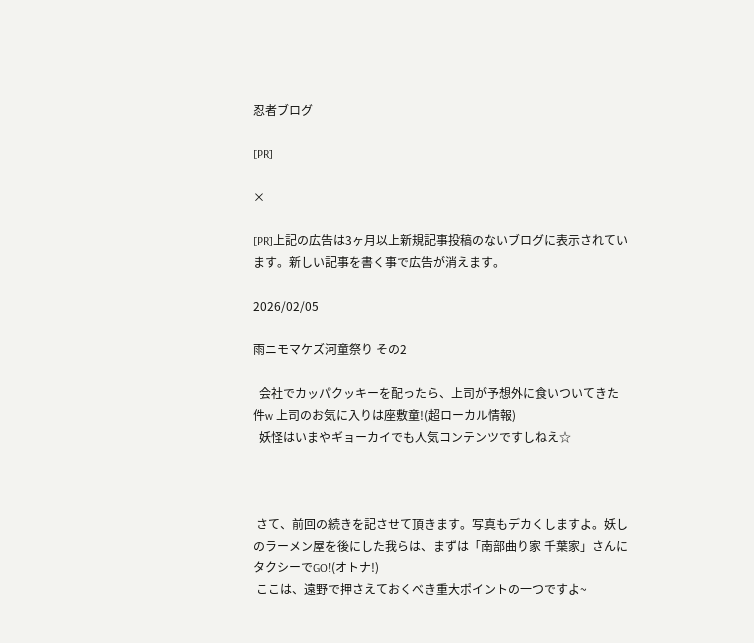忍者ブログ

[PR]

×

[PR]上記の広告は3ヶ月以上新規記事投稿のないブログに表示されています。新しい記事を書く事で広告が消えます。

2026/02/05

雨ニモマケズ河童祭り その2

  会社でカッパクッキーを配ったら、上司が予想外に食いついてきた件w 上司のお気に入りは座敷童!(超ローカル情報)
  妖怪はいまやギョーカイでも人気コンテンツですしねえ☆



 さて、前回の続きを記させて頂きます。写真もデカくしますよ。妖しのラーメン屋を後にした我らは、まずは「南部曲り家 千葉家」さんにタクシーでGO!(オトナ!)
 ここは、遠野で押さえておくべき重大ポイントの一つですよ~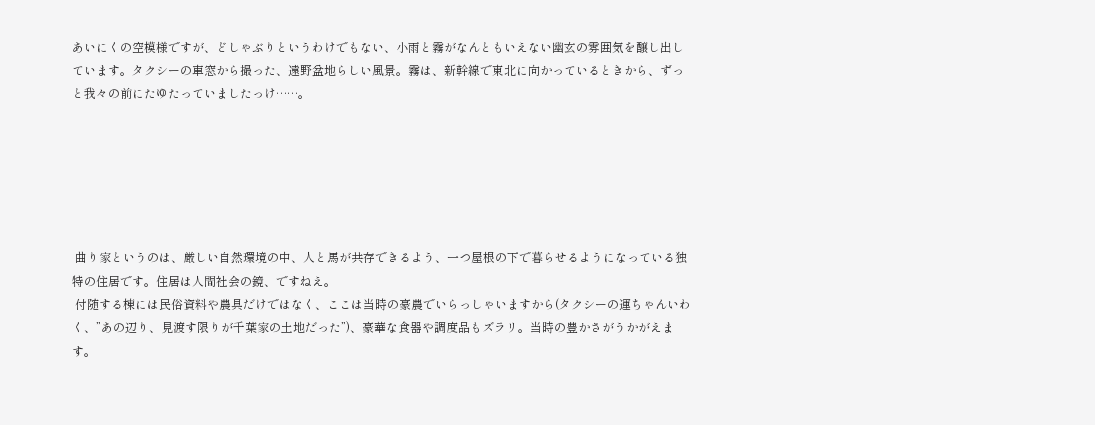あいにくの空模様ですが、どしゃぶりというわけでもない、小雨と霧がなんともいえない幽玄の雰囲気を醸し出しています。タクシーの車窓から撮った、遠野盆地らしい風景。霧は、新幹線で東北に向かっているときから、ずっと我々の前にたゆたっていましたっけ……。






 曲り家というのは、厳しい自然環境の中、人と馬が共存できるよう、一つ屋根の下で暮らせるようになっている独特の住居です。住居は人間社会の鏡、ですねえ。
 付随する棟には民俗資料や農具だけではなく、ここは当時の豪農でいらっしゃいますから(タクシーの運ちゃんいわく、”あの辺り、見渡す限りが千葉家の土地だった”)、豪華な食器や調度品もズラリ。当時の豊かさがうかがえます。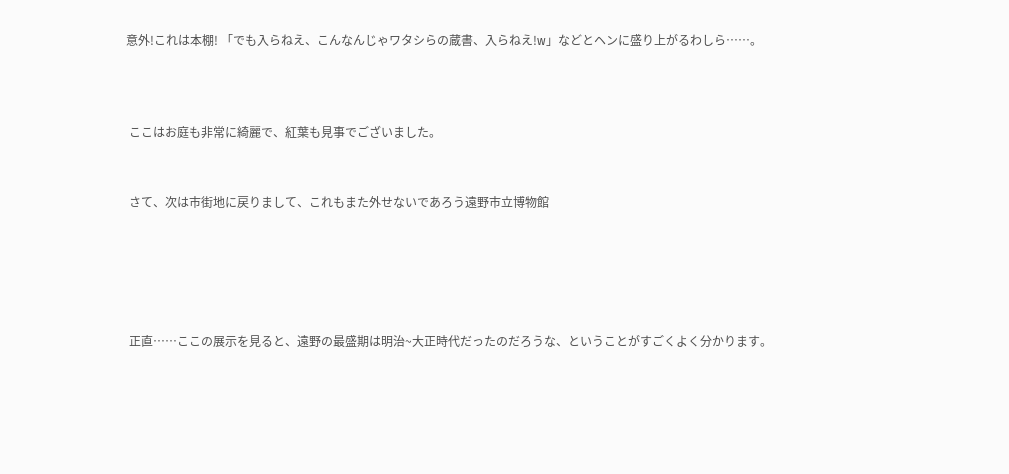意外!これは本棚! 「でも入らねえ、こんなんじゃワタシらの蔵書、入らねえ!w」などとヘンに盛り上がるわしら……。



 ここはお庭も非常に綺麗で、紅葉も見事でございました。


 さて、次は市街地に戻りまして、これもまた外せないであろう遠野市立博物館





 正直……ここの展示を見ると、遠野の最盛期は明治~大正時代だったのだろうな、ということがすごくよく分かります。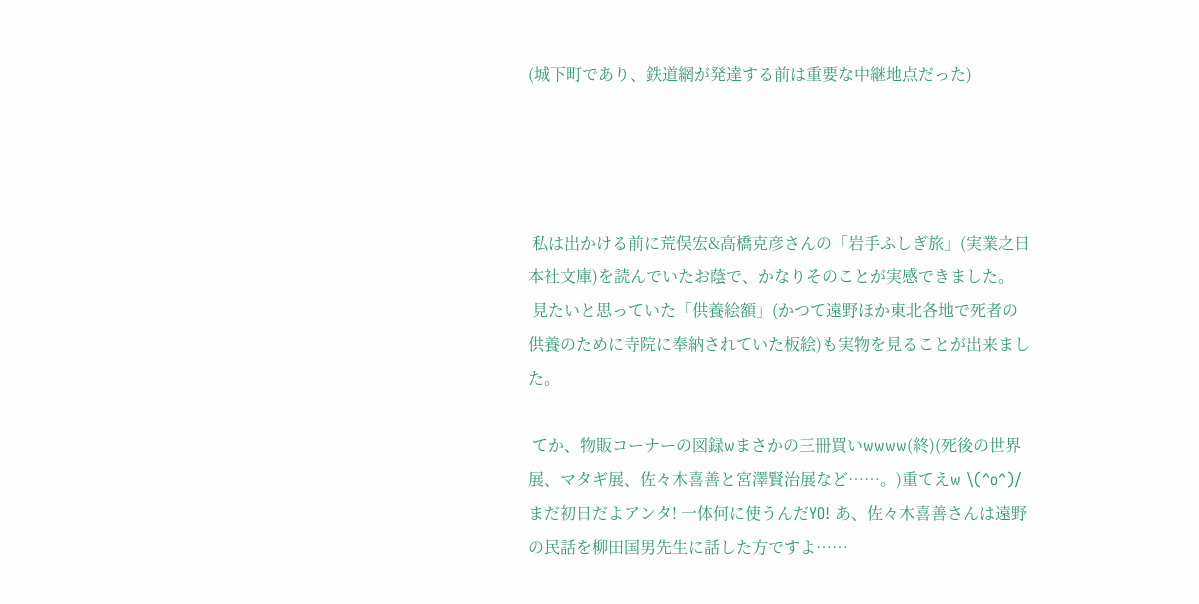(城下町であり、鉄道網が発達する前は重要な中継地点だった)




 私は出かける前に荒俣宏&高橋克彦さんの「岩手ふしぎ旅」(実業之日本社文庫)を読んでいたお蔭で、かなりそのことが実感できました。
 見たいと思っていた「供養絵額」(かつて遠野ほか東北各地で死者の供養のために寺院に奉納されていた板絵)も実物を見ることが出来ました。

 てか、物販コーナーの図録wまさかの三冊買いwwww(終)(死後の世界展、マタギ展、佐々木喜善と宮澤賢治展など……。)重てえw \(^o^)/ まだ初日だよアンタ! 一体何に使うんだYO! あ、佐々木喜善さんは遠野の民話を柳田国男先生に話した方ですよ……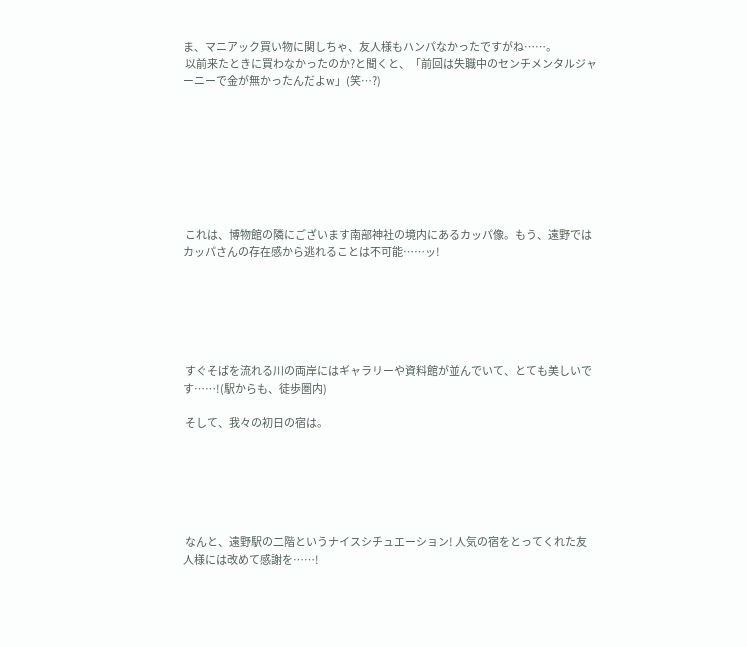ま、マニアック買い物に関しちゃ、友人様もハンパなかったですがね……。
 以前来たときに買わなかったのか?と聞くと、「前回は失職中のセンチメンタルジャーニーで金が無かったんだよw」(笑…?)








 これは、博物館の隣にございます南部神社の境内にあるカッパ像。もう、遠野ではカッパさんの存在感から逃れることは不可能……ッ!






 すぐそばを流れる川の両岸にはギャラリーや資料館が並んでいて、とても美しいです……!(駅からも、徒歩圏内)

 そして、我々の初日の宿は。






 なんと、遠野駅の二階というナイスシチュエーション! 人気の宿をとってくれた友人様には改めて感謝を……!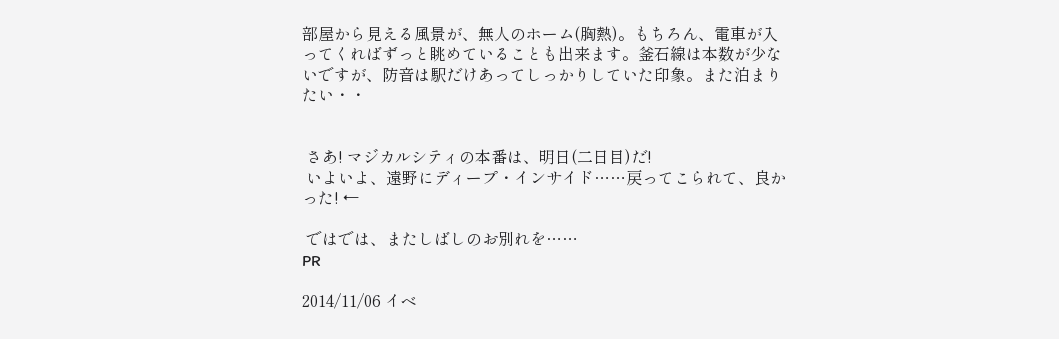部屋から見える風景が、無人のホーム(胸熱)。もちろん、電車が入ってくればずっと眺めていることも出来ます。釜石線は本数が少ないですが、防音は駅だけあってしっかりしていた印象。また泊まりたい・・


 さあ! マジカルシティの本番は、明日(二日目)だ!
 いよいよ、遠野にディープ・インサイド……戻ってこられて、良かった! ←

 ではでは、またしばしのお別れを……
PR

2014/11/06 イベ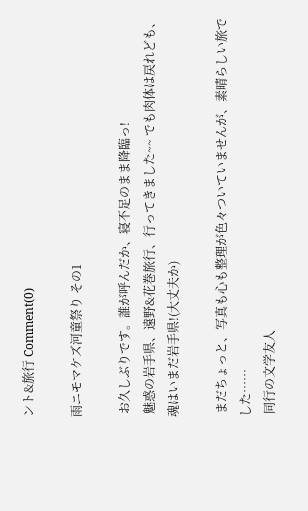ント&旅行 Comment(0)

雨ニモマケズ河童祭り その1

 お久しぶりです。誰が呼んだか、寝不足のまま降臨っ!
 魅惑の岩手県、遠野&花巻旅行、行ってきました~~ でも肉体は戻れども、魂はいまだ岩手県!(大丈夫か)

 まだちょっと、写真も心も整理が色々ついていませんが、素晴らしい旅でした……
 同行の文学友人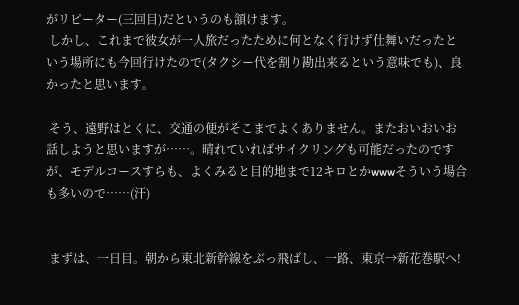がリピーター(三回目)だというのも頷けます。
 しかし、これまで彼女が一人旅だったために何となく行けず仕舞いだったという場所にも今回行けたので(タクシー代を割り勘出来るという意味でも)、良かったと思います。

 そう、遠野はとくに、交通の便がそこまでよくありません。またおいおいお話しようと思いますが……。晴れていればサイクリングも可能だったのですが、モデルコースすらも、よくみると目的地まで12キロとかwwwそういう場合も多いので……(汗)


 まずは、一日目。朝から東北新幹線をぶっ飛ばし、一路、東京→新花巻駅へ!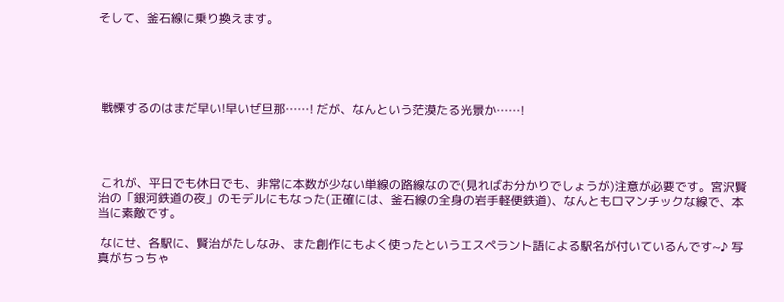そして、釜石線に乗り換えます。





 戦慄するのはまだ早い!早いぜ旦那……! だが、なんという茫漠たる光景か……!




 これが、平日でも休日でも、非常に本数が少ない単線の路線なので(見ればお分かりでしょうが)注意が必要です。宮沢賢治の「銀河鉄道の夜」のモデルにもなった(正確には、釜石線の全身の岩手軽便鉄道)、なんともロマンチックな線で、本当に素敵です。

 なにせ、各駅に、賢治がたしなみ、また創作にもよく使ったというエスペラント語による駅名が付いているんです~♪ 写真がちっちゃ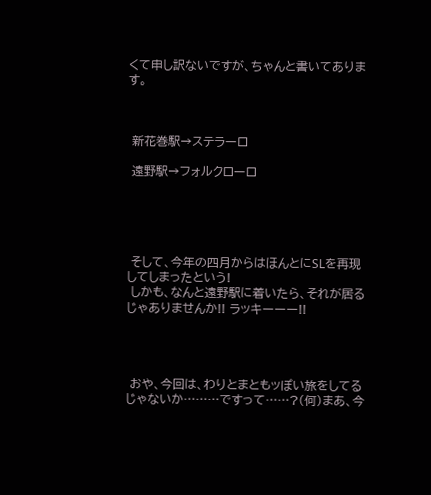くて申し訳ないですが、ちゃんと書いてあります。



 新花巻駅→ステラーロ

 遠野駅→フォルクローロ





 そして、今年の四月からはほんとにSLを再現してしまったという!
 しかも、なんと遠野駅に着いたら、それが居るじゃありませんか!! ラッキーーー!!




 おや、今回は、わりとまともッぽい旅をしてるじゃないか………ですって……?(何)まあ、今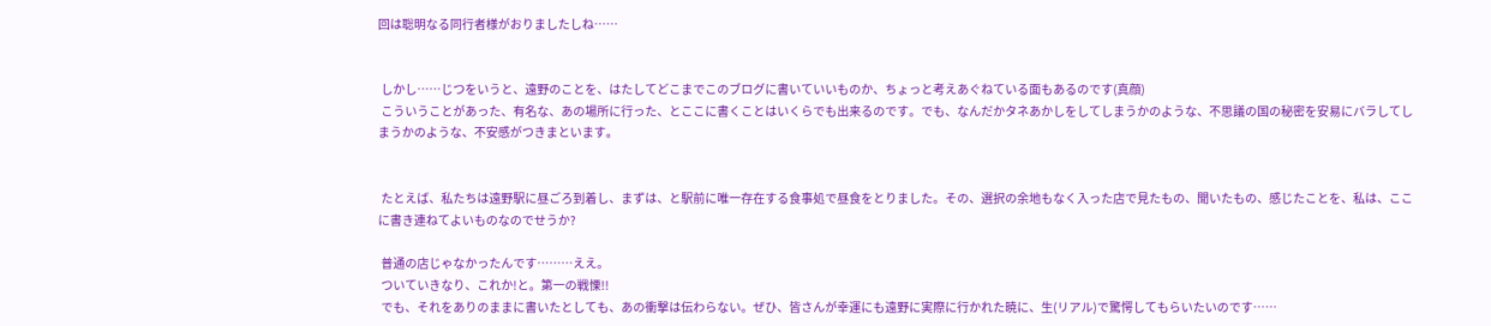回は聡明なる同行者様がおりましたしね……


 しかし……じつをいうと、遠野のことを、はたしてどこまでこのブログに書いていいものか、ちょっと考えあぐねている面もあるのです(真顔)
 こういうことがあった、有名な、あの場所に行った、とここに書くことはいくらでも出来るのです。でも、なんだかタネあかしをしてしまうかのような、不思議の国の秘密を安易にバラしてしまうかのような、不安感がつきまといます。


 たとえば、私たちは遠野駅に昼ごろ到着し、まずは、と駅前に唯一存在する食事処で昼食をとりました。その、選択の余地もなく入った店で見たもの、聞いたもの、感じたことを、私は、ここに書き連ねてよいものなのでせうか?

 普通の店じゃなかったんです………ええ。
 ついていきなり、これか!と。第一の戦慄!!
 でも、それをありのままに書いたとしても、あの衝撃は伝わらない。ぜひ、皆さんが幸運にも遠野に実際に行かれた暁に、生(リアル)で驚愕してもらいたいのです……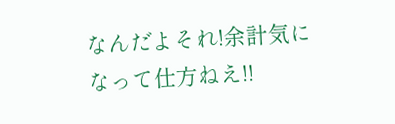なんだよそれ!余計気になって仕方ねえ!!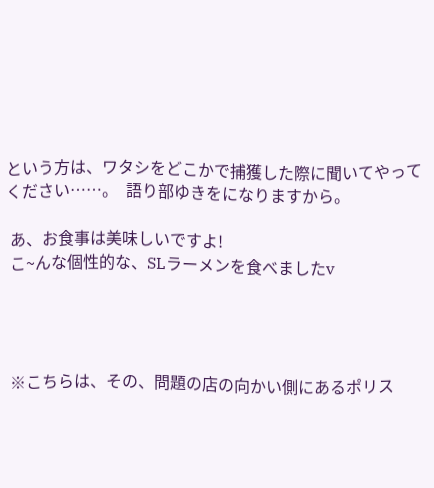という方は、ワタシをどこかで捕獲した際に聞いてやってください……。  語り部ゆきをになりますから。

 あ、お食事は美味しいですよ!
 こ~んな個性的な、SLラーメンを食べましたv




 ※こちらは、その、問題の店の向かい側にあるポリス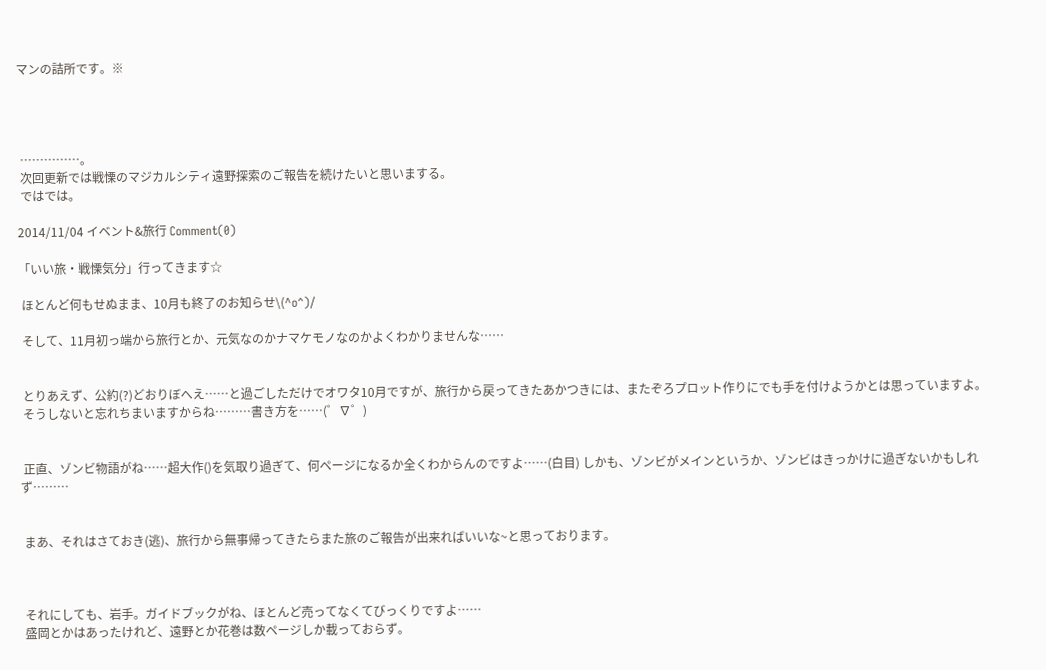マンの詰所です。※




 ……………。
 次回更新では戦慄のマジカルシティ遠野探索のご報告を続けたいと思いまする。
 ではでは。

2014/11/04 イベント&旅行 Comment(0)

「いい旅・戦慄気分」行ってきます☆

 ほとんど何もせぬまま、10月も終了のお知らせ\(^o^)/

 そして、11月初っ端から旅行とか、元気なのかナマケモノなのかよくわかりませんな……


 とりあえず、公約(?)どおりぼへえ……と過ごしただけでオワタ10月ですが、旅行から戻ってきたあかつきには、またぞろプロット作りにでも手を付けようかとは思っていますよ。
 そうしないと忘れちまいますからね………書き方を……(゜∇゜)


 正直、ゾンビ物語がね……超大作()を気取り過ぎて、何ページになるか全くわからんのですよ……(白目) しかも、ゾンビがメインというか、ゾンビはきっかけに過ぎないかもしれず………


 まあ、それはさておき(逃)、旅行から無事帰ってきたらまた旅のご報告が出来ればいいな~と思っております。



 それにしても、岩手。ガイドブックがね、ほとんど売ってなくてびっくりですよ……
 盛岡とかはあったけれど、遠野とか花巻は数ページしか載っておらず。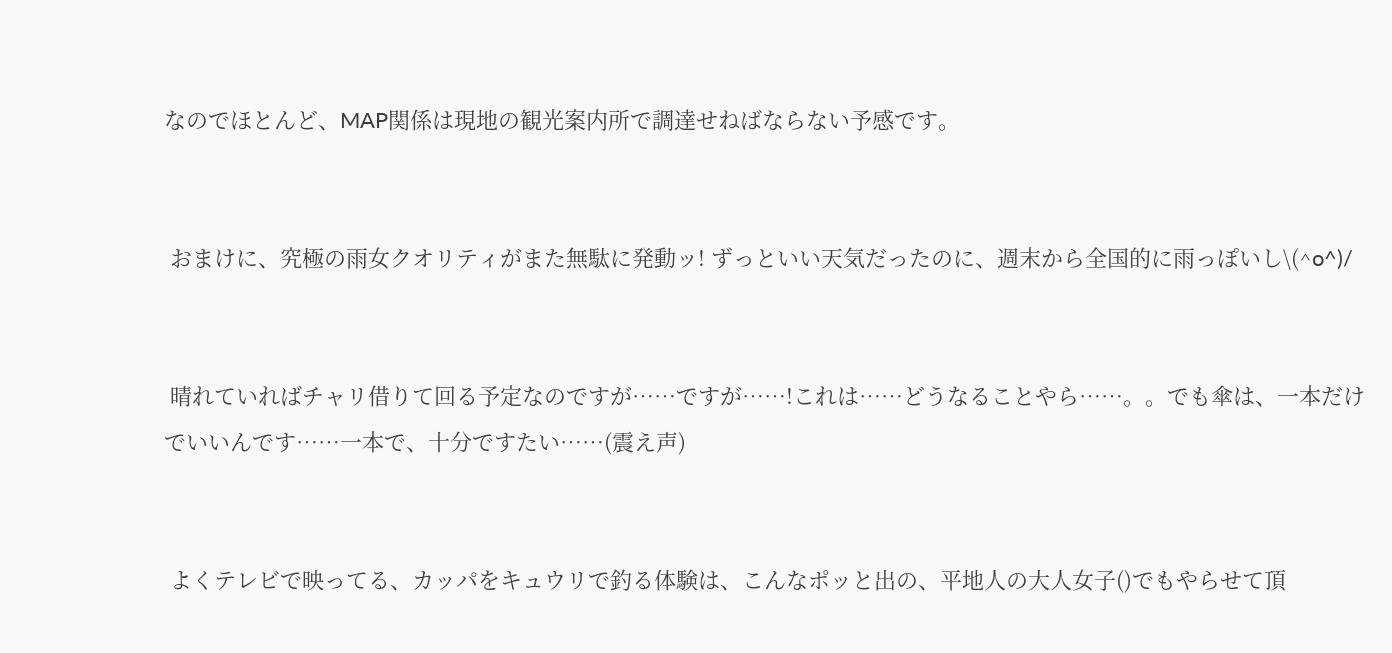なのでほとんど、MAP関係は現地の観光案内所で調達せねばならない予感です。


 おまけに、究極の雨女クオリティがまた無駄に発動ッ! ずっといい天気だったのに、週末から全国的に雨っぽいし\(^o^)/


 晴れていればチャリ借りて回る予定なのですが……ですが……!これは……どうなることやら……。。でも傘は、一本だけでいいんです……一本で、十分ですたい……(震え声)


 よくテレビで映ってる、カッパをキュウリで釣る体験は、こんなポッと出の、平地人の大人女子()でもやらせて頂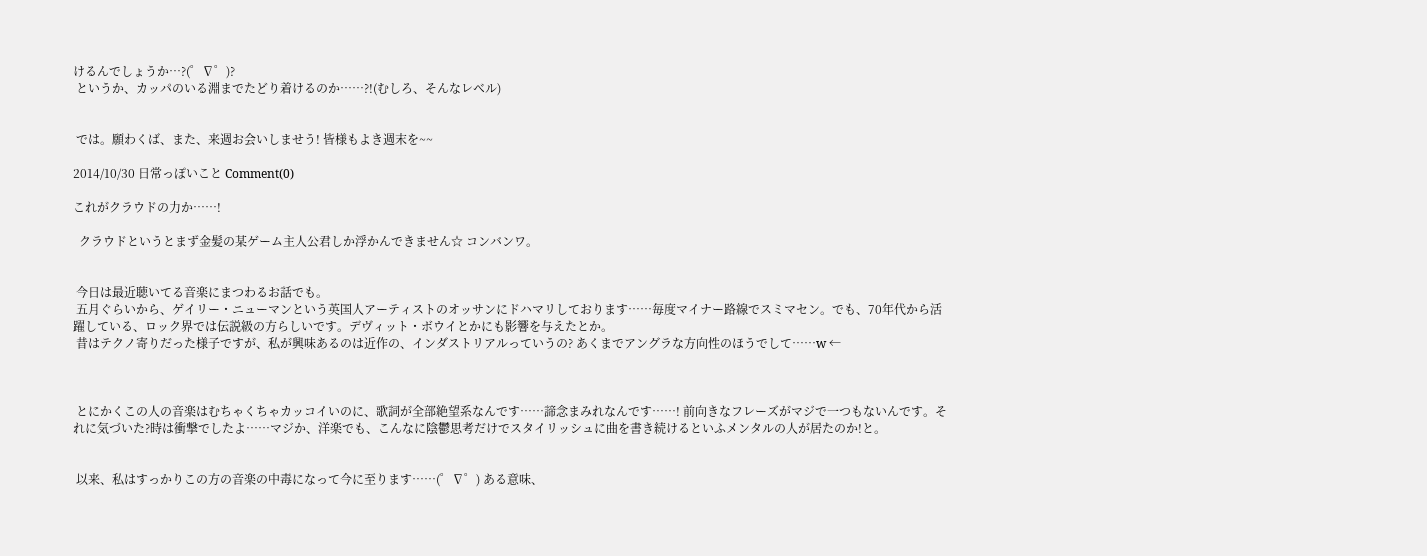けるんでしょうか…?(゜∇゜)?
 というか、カッパのいる淵までたどり着けるのか……?!(むしろ、そんなレベル)


 では。願わくば、また、来週お会いしませう! 皆様もよき週末を~~

2014/10/30 日常っぽいこと Comment(0)

これがクラウドの力か……!

  クラウドというとまず金髪の某ゲーム主人公君しか浮かんできません☆ コンバンワ。


 今日は最近聴いてる音楽にまつわるお話でも。
 五月ぐらいから、ゲイリー・ニューマンという英国人アーティストのオッサンにドハマリしております……毎度マイナー路線でスミマセン。でも、70年代から活躍している、ロック界では伝説級の方らしいです。デヴィット・ボウイとかにも影響を与えたとか。
 昔はテクノ寄りだった様子ですが、私が興味あるのは近作の、インダストリアルっていうの? あくまでアングラな方向性のほうでして……w ←



 とにかくこの人の音楽はむちゃくちゃカッコイいのに、歌詞が全部絶望系なんです……諦念まみれなんです……! 前向きなフレーズがマジで一つもないんです。それに気づいた?時は衝撃でしたよ……マジか、洋楽でも、こんなに陰鬱思考だけでスタイリッシュに曲を書き続けるといふメンタルの人が居たのか!と。


 以来、私はすっかりこの方の音楽の中毒になって今に至ります……(゜∇゜) ある意味、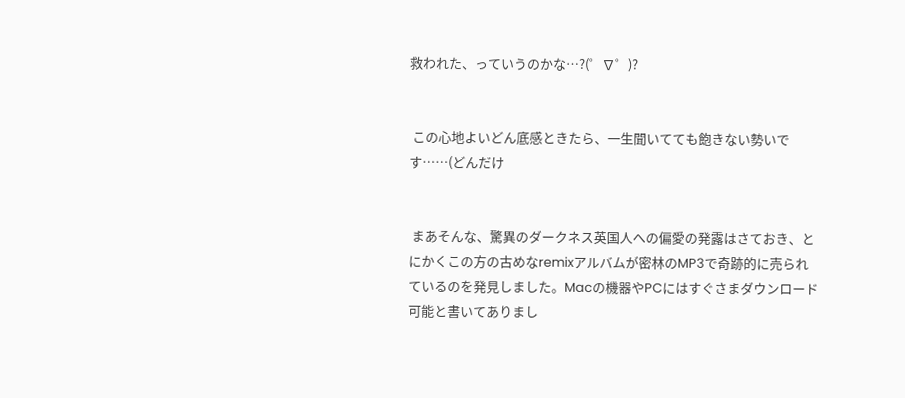救われた、っていうのかな…?(゜∇゜)?


 この心地よいどん底感ときたら、一生聞いてても飽きない勢いです……(どんだけ


 まあそんな、驚異のダークネス英国人への偏愛の発露はさておき、とにかくこの方の古めなremixアルバムが密林のMP3で奇跡的に売られているのを発見しました。Macの機器やPCにはすぐさまダウンロード可能と書いてありまし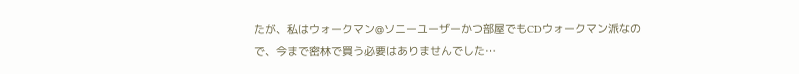たが、私はウォークマン@ソニーユーザーかつ部屋でもCDウォークマン派なので、今まで密林で買う必要はありませんでした…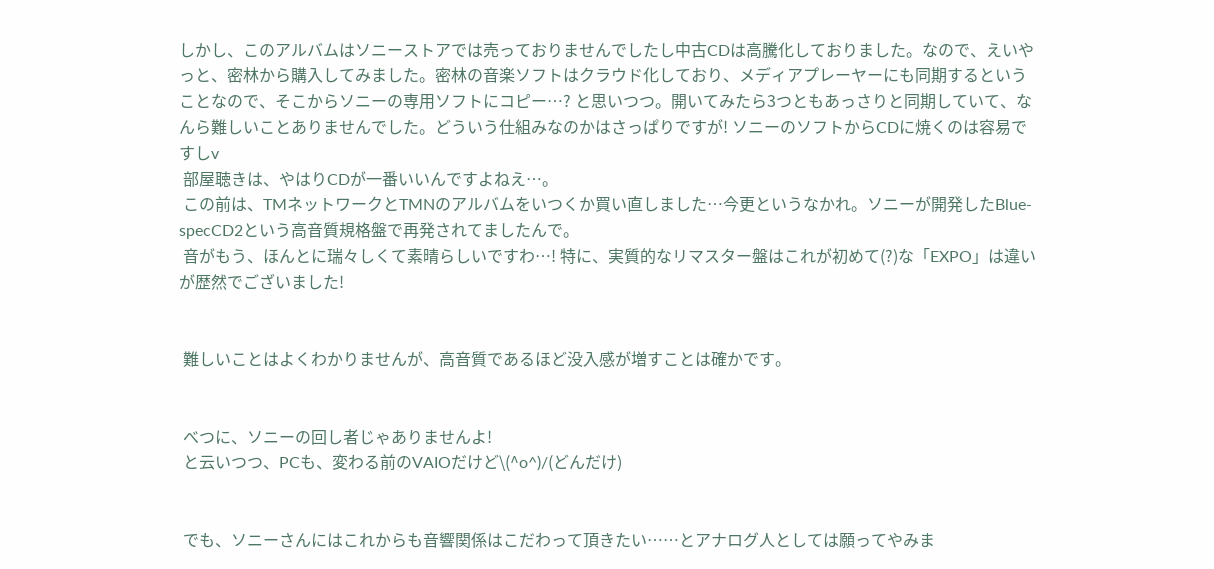しかし、このアルバムはソニーストアでは売っておりませんでしたし中古CDは高騰化しておりました。なので、えいやっと、密林から購入してみました。密林の音楽ソフトはクラウド化しており、メディアプレーヤーにも同期するということなので、そこからソニーの専用ソフトにコピー…? と思いつつ。開いてみたら3つともあっさりと同期していて、なんら難しいことありませんでした。どういう仕組みなのかはさっぱりですが! ソニーのソフトからCDに焼くのは容易ですしv
 部屋聴きは、やはりCDが一番いいんですよねえ…。
 この前は、TMネットワークとTMNのアルバムをいつくか買い直しました…今更というなかれ。ソニーが開発したBlue-specCD2という高音質規格盤で再発されてましたんで。
 音がもう、ほんとに瑞々しくて素晴らしいですわ…! 特に、実質的なリマスター盤はこれが初めて(?)な「EXPO」は違いが歴然でございました!


 難しいことはよくわかりませんが、高音質であるほど没入感が増すことは確かです。


 べつに、ソニーの回し者じゃありませんよ!
 と云いつつ、PCも、変わる前のVAIOだけど\(^o^)/(どんだけ)


 でも、ソニーさんにはこれからも音響関係はこだわって頂きたい……とアナログ人としては願ってやみま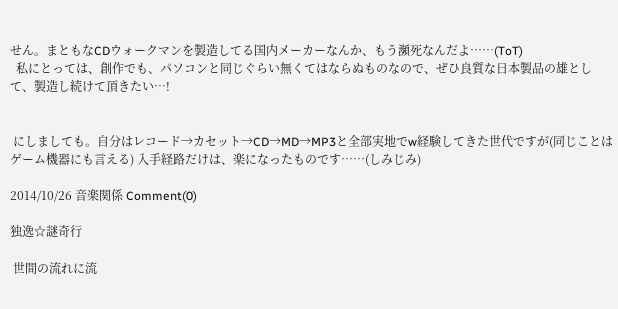せん。まともなCDウォークマンを製造してる国内メーカーなんか、もう瀕死なんだよ……(ToT)
  私にとっては、創作でも、パソコンと同じぐらい無くてはならぬものなので、ぜひ良質な日本製品の雄として、製造し続けて頂きたい…!


 にしましても。自分はレコード→カセット→CD→MD→MP3と全部実地でw経験してきた世代ですが(同じことはゲーム機器にも言える) 入手経路だけは、楽になったものです……(しみじみ)

2014/10/26 音楽関係 Comment(0)

独逸☆謎奇行

 世間の流れに流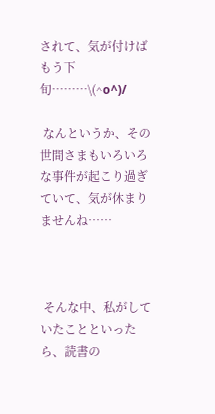されて、気が付けばもう下旬………\(^o^)/

 なんというか、その世間さまもいろいろな事件が起こり過ぎていて、気が休まりませんね……



 そんな中、私がしていたことといったら、読書の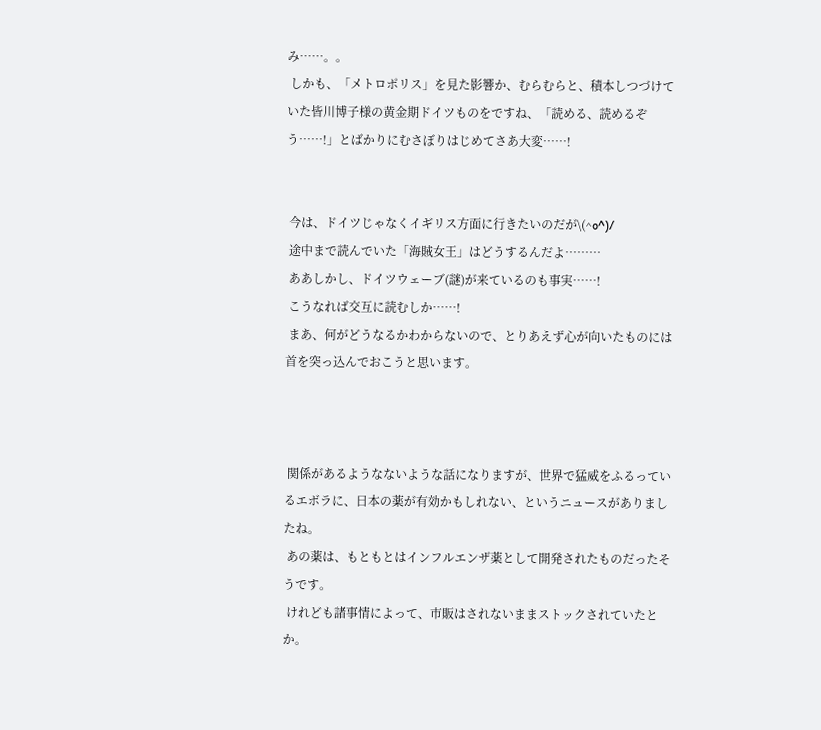み……。。
 しかも、「メトロポリス」を見た影響か、むらむらと、積本しつづけていた皆川博子様の黄金期ドイツものをですね、「読める、読めるぞう……!」とばかりにむさぼりはじめてさあ大変……!


 今は、ドイツじゃなくイギリス方面に行きたいのだが\(^o^)/
 途中まで読んでいた「海賊女王」はどうするんだよ………
 ああしかし、ドイツウェーブ(謎)が来ているのも事実……!
 こうなれば交互に読むしか……!
 まあ、何がどうなるかわからないので、とりあえず心が向いたものには首を突っ込んでおこうと思います。



 関係があるようなないような話になりますが、世界で猛威をふるっているエボラに、日本の薬が有効かもしれない、というニュースがありましたね。
 あの薬は、もともとはインフルエンザ薬として開発されたものだったそうです。
 けれども諸事情によって、市販はされないままストックされていたとか。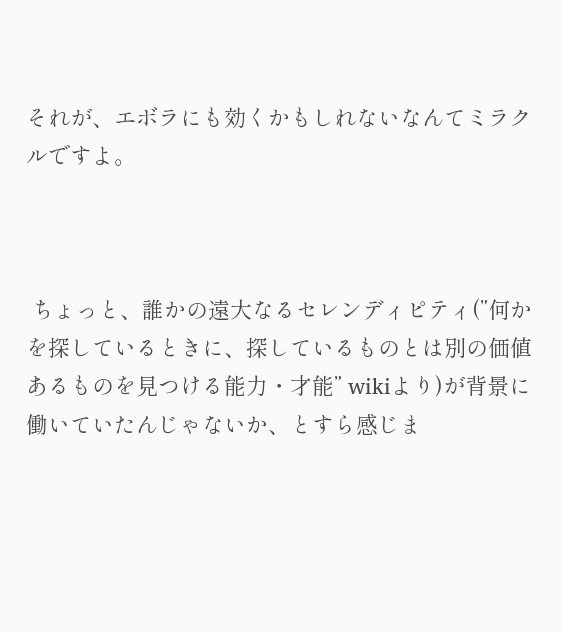それが、エボラにも効くかもしれないなんてミラクルですよ。



 ちょっと、誰かの遠大なるセレンディピティ(”何かを探しているときに、探しているものとは別の価値あるものを見つける能力・才能” wikiより)が背景に働いていたんじゃないか、とすら感じま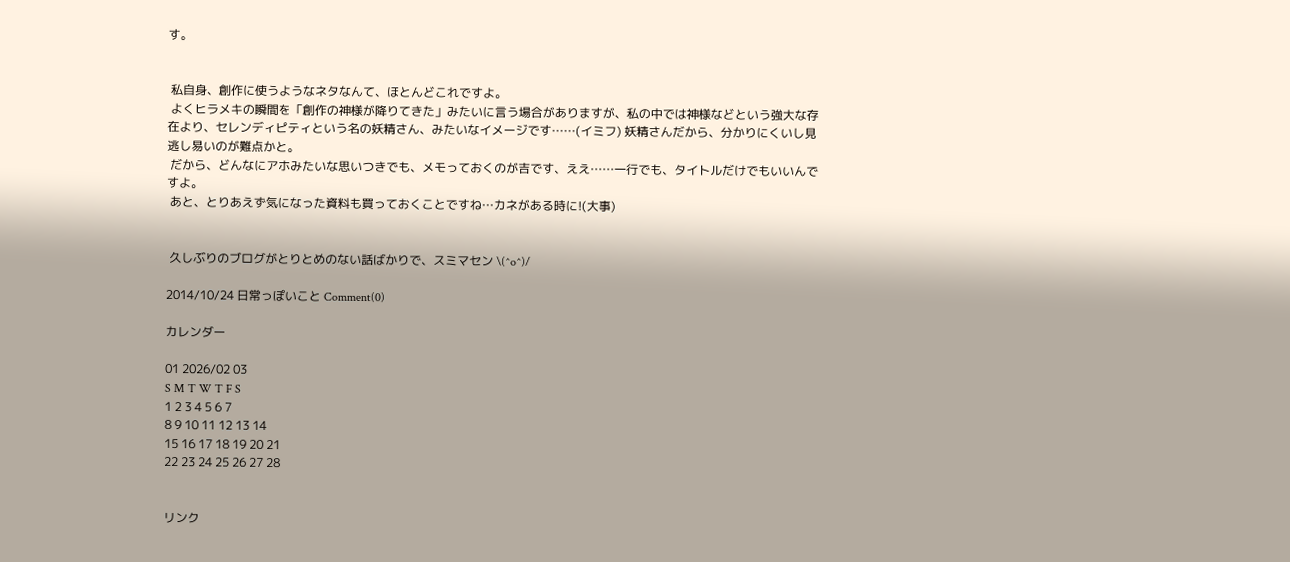す。


 私自身、創作に使うようなネタなんて、ほとんどこれですよ。
 よくヒラメキの瞬間を「創作の神様が降りてきた」みたいに言う場合がありますが、私の中では神様などという強大な存在より、セレンディピティという名の妖精さん、みたいなイメージです……(イミフ) 妖精さんだから、分かりにくいし見逃し易いのが難点かと。
 だから、どんなにアホみたいな思いつきでも、メモっておくのが吉です、ええ……一行でも、タイトルだけでもいいんですよ。
 あと、とりあえず気になった資料も買っておくことですね…カネがある時に!(大事)


 久しぶりのブログがとりとめのない話ばかりで、スミマセン \(^o^)/

2014/10/24 日常っぽいこと Comment(0)

カレンダー

01 2026/02 03
S M T W T F S
1 2 3 4 5 6 7
8 9 10 11 12 13 14
15 16 17 18 19 20 21
22 23 24 25 26 27 28


リンク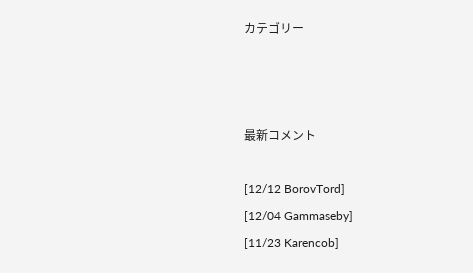カテゴリー



最新コメント

[12/12 BorovTord]
[12/04 Gammaseby]
[11/23 Karencob]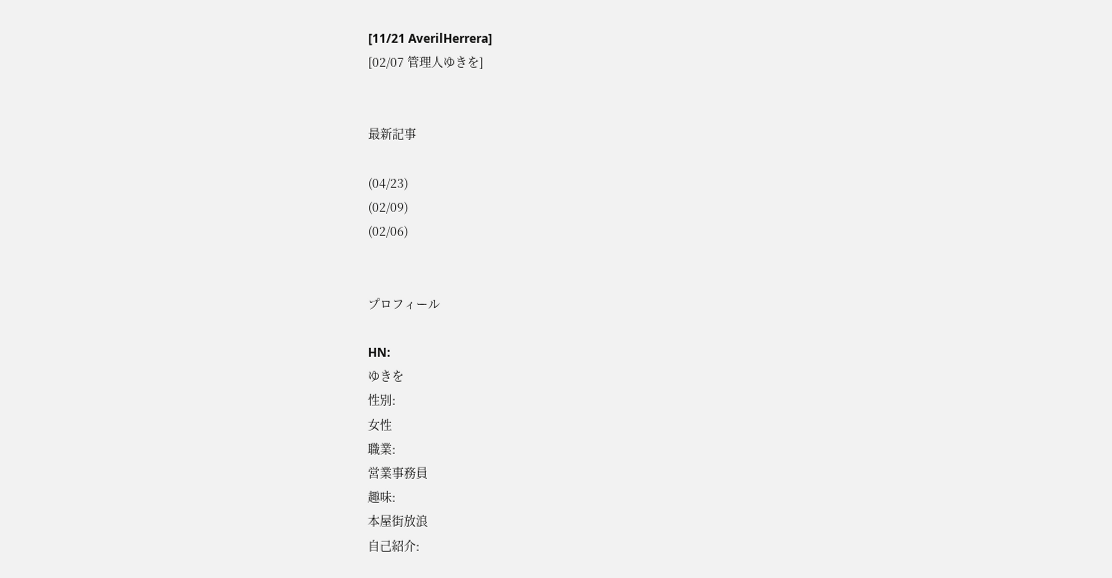[11/21 AverilHerrera]
[02/07 管理人ゆきを]


最新記事

(04/23)
(02/09)
(02/06)


プロフィール

HN:
ゆきを
性別:
女性
職業:
営業事務員
趣味:
本屋街放浪
自己紹介: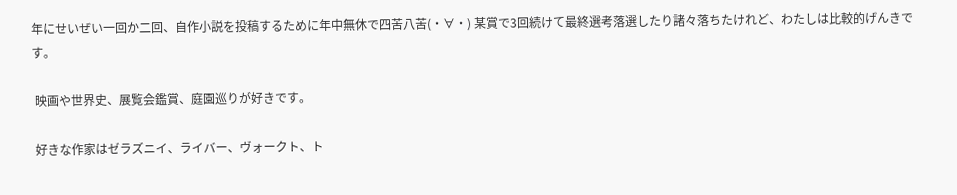年にせいぜい一回か二回、自作小説を投稿するために年中無休で四苦八苦(・∀・) 某賞で3回続けて最終選考落選したり諸々落ちたけれど、わたしは比較的げんきです。

 映画や世界史、展覧会鑑賞、庭園巡りが好きです。

 好きな作家はゼラズニイ、ライバー、ヴォークト、ト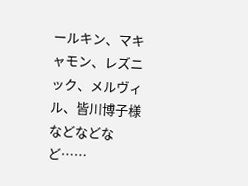ールキン、マキャモン、レズニック、メルヴィル、皆川博子様などなどなど……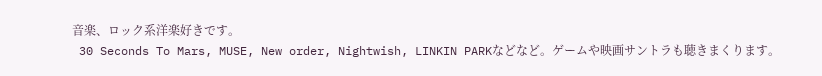音楽、ロック系洋楽好きです。
 30 Seconds To Mars, MUSE, New order, Nightwish, LINKIN PARKなどなど。ゲームや映画サントラも聴きまくります。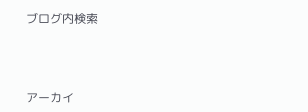ブログ内検索



アーカイ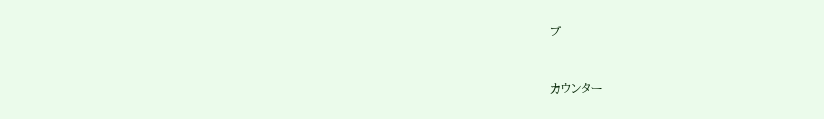ブ



カウンター